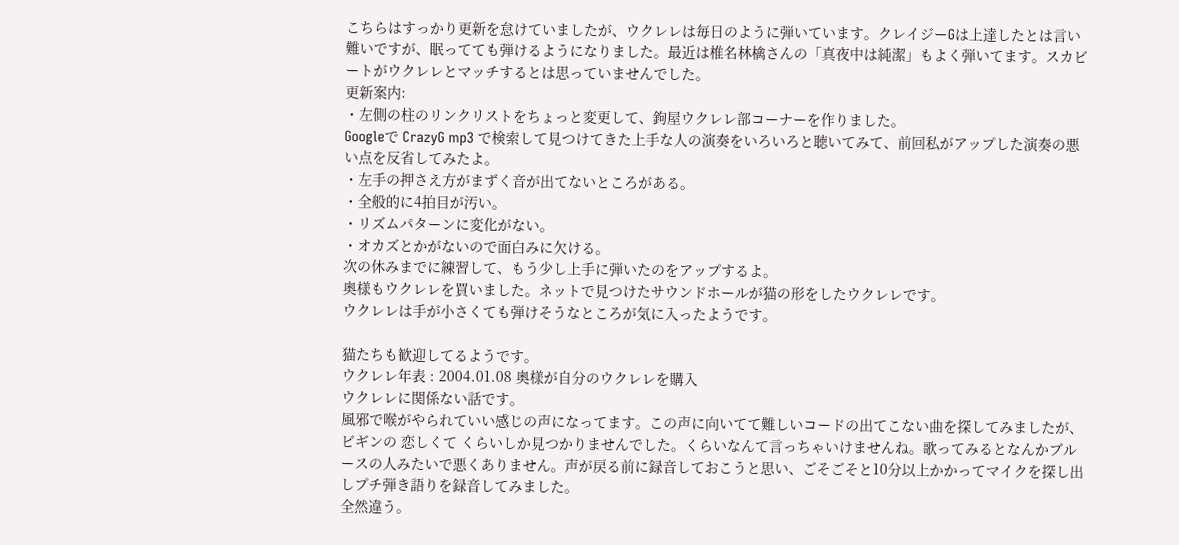こちらはすっかり更新を怠けていましたが、ウクレレは毎日のように弾いています。クレイジーGは上達したとは言い難いですが、眠ってても弾けるようになりました。最近は椎名林檎さんの「真夜中は純潔」もよく弾いてます。スカビートがウクレレとマッチするとは思っていませんでした。
更新案内:
・左側の柱のリンクリストをちょっと変更して、鉤屋ウクレレ部コーナーを作りました。
Googleで CrazyG mp3 で検索して見つけてきた上手な人の演奏をいろいろと聴いてみて、前回私がアップした演奏の悪い点を反省してみたよ。
・左手の押さえ方がまずく音が出てないところがある。
・全般的に4拍目が汚い。
・リズムパターンに変化がない。
・オカズとかがないので面白みに欠ける。
次の休みまでに練習して、もう少し上手に弾いたのをアップするよ。
奥様もウクレレを買いました。ネットで見つけたサウンドホールが猫の形をしたウクレレです。
ウクレレは手が小さくても弾けそうなところが気に入ったようです。

猫たちも歓迎してるようです。
ウクレレ年表 : 2004.01.08 奥様が自分のウクレレを購入
ウクレレに関係ない話です。
風邪で喉がやられていい感じの声になってます。この声に向いてて難しいコードの出てこない曲を探してみましたが、ビギンの 恋しくて くらいしか見つかりませんでした。くらいなんて言っちゃいけませんね。歌ってみるとなんかブルースの人みたいで悪くありません。声が戻る前に録音しておこうと思い、ごそごそと10分以上かかってマイクを探し出しプチ弾き語りを録音してみました。
全然違う。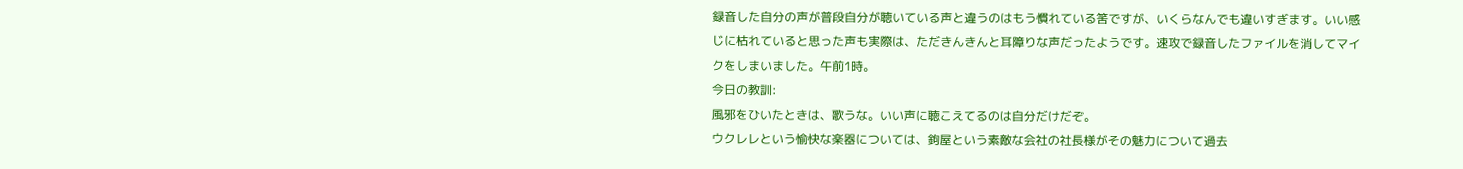録音した自分の声が普段自分が聴いている声と違うのはもう慣れている筈ですが、いくらなんでも違いすぎます。いい感じに枯れていると思った声も実際は、ただきんきんと耳障りな声だったようです。速攻で録音したファイルを消してマイクをしまいました。午前1時。
今日の教訓:
風邪をひいたときは、歌うな。いい声に聴こえてるのは自分だけだぞ。
ウクレレという愉快な楽器については、鉤屋という素敵な会社の社長様がその魅力について過去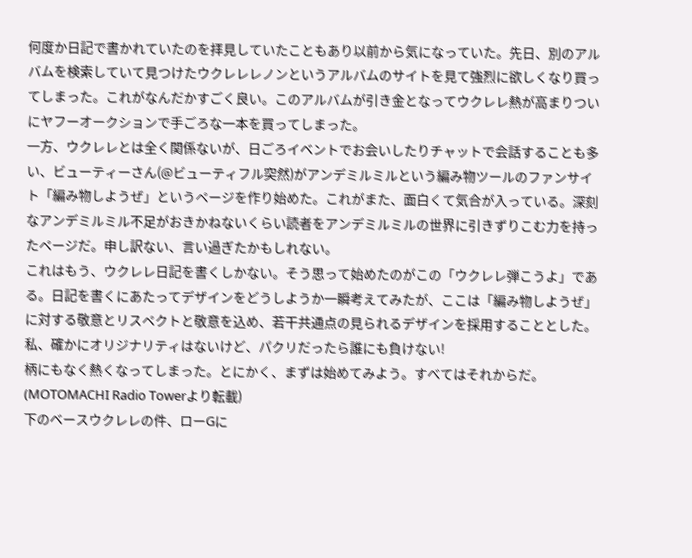何度か日記で書かれていたのを拝見していたこともあり以前から気になっていた。先日、別のアルバムを検索していて見つけたウクレレレノンというアルバムのサイトを見て強烈に欲しくなり買ってしまった。これがなんだかすごく良い。このアルバムが引き金となってウクレレ熱が高まりついにヤフーオークションで手ごろな一本を買ってしまった。
一方、ウクレレとは全く関係ないが、日ごろイベントでお会いしたりチャットで会話することも多い、ビューティーさん(@ビューティフル突然)がアンデミルミルという編み物ツールのファンサイト「編み物しようぜ」というページを作り始めた。これがまた、面白くて気合が入っている。深刻なアンデミルミル不足がおきかねないくらい読者をアンデミルミルの世界に引きずりこむ力を持ったページだ。申し訳ない、言い過ぎたかもしれない。
これはもう、ウクレレ日記を書くしかない。そう思って始めたのがこの「ウクレレ弾こうよ」である。日記を書くにあたってデザインをどうしようか一瞬考えてみたが、ここは「編み物しようぜ」に対する敬意とリスペクトと敬意を込め、若干共通点の見られるデザインを採用することとした。
私、確かにオリジナリティはないけど、パクリだったら誰にも負けない!
柄にもなく熱くなってしまった。とにかく、まずは始めてみよう。すべてはそれからだ。
(MOTOMACHI Radio Towerより転載)
下のベースウクレレの件、ローGに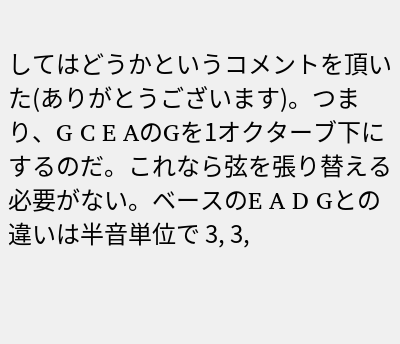してはどうかというコメントを頂いた(ありがとうございます)。つまり、G C E AのGを1オクターブ下にするのだ。これなら弦を張り替える必要がない。ベースのE A D Gとの違いは半音単位で 3, 3,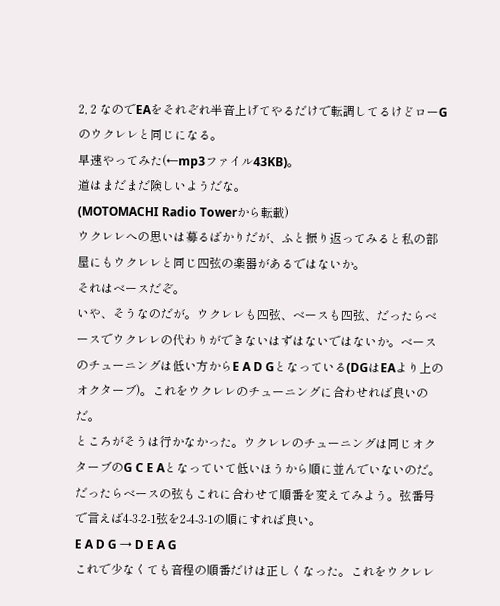2, 2 なのでEAをそれぞれ半音上げてやるだけで転調してるけどローGのウクレレと同じになる。
早速やってみた(←mp3ファイル43KB)。
道はまだまだ険しいようだな。
(MOTOMACHI Radio Towerから転載)
ウクレレへの思いは募るばかりだが、ふと振り返ってみると私の部屋にもウクレレと同じ四弦の楽器があるではないか。
それはベースだぞ。
いや、そうなのだが。ウクレレも四弦、ベースも四弦、だったらベースでウクレレの代わりができないはずはないではないか。ベースのチューニングは低い方からE A D Gとなっている(DGはEAより上のオクターブ)。これをウクレレのチューニングに合わせれば良いのだ。
ところがそうは行かなかった。ウクレレのチューニングは同じオクターブのG C E Aとなっていて低いほうから順に並んでいないのだ。だったらベースの弦もこれに合わせて順番を変えてみよう。弦番号で言えば4-3-2-1弦を2-4-3-1の順にすれば良い。
E A D G → D E A G
これで少なくても音程の順番だけは正しくなった。これをウクレレ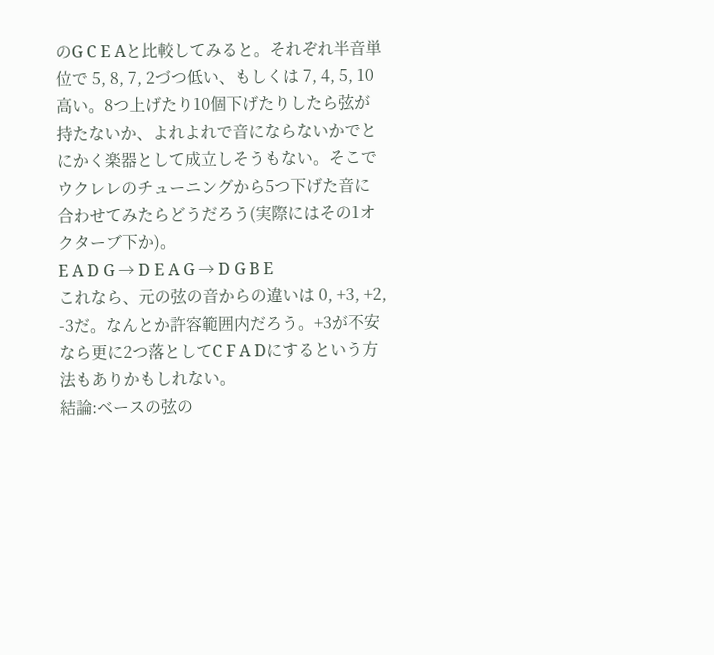のG C E Aと比較してみると。それぞれ半音単位で 5, 8, 7, 2づつ低い、もしくは 7, 4, 5, 10高い。8つ上げたり10個下げたりしたら弦が持たないか、よれよれで音にならないかでとにかく楽器として成立しそうもない。そこでウクレレのチューニングから5つ下げた音に合わせてみたらどうだろう(実際にはその1オクターブ下か)。
E A D G → D E A G → D G B E
これなら、元の弦の音からの違いは 0, +3, +2, -3だ。なんとか許容範囲内だろう。+3が不安なら更に2つ落としてC F A Dにするという方法もありかもしれない。
結論:ベースの弦の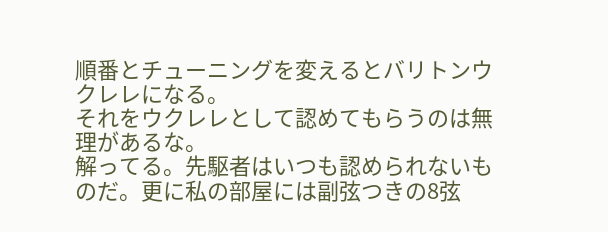順番とチューニングを変えるとバリトンウクレレになる。
それをウクレレとして認めてもらうのは無理があるな。
解ってる。先駆者はいつも認められないものだ。更に私の部屋には副弦つきの8弦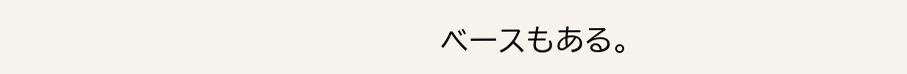ベースもある。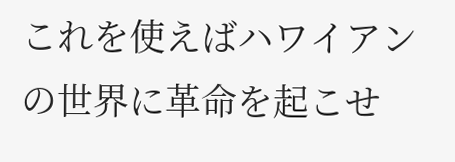これを使えばハワイアンの世界に革命を起こせ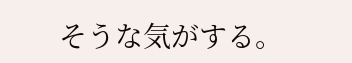そうな気がする。